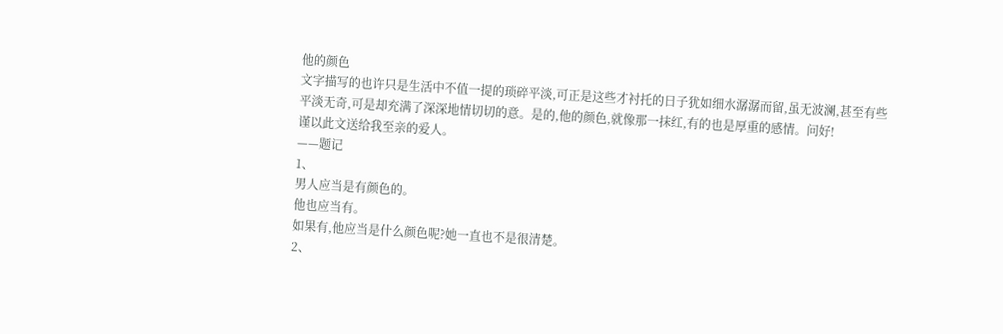他的颜色
文字描写的也许只是生活中不值一提的琐碎平淡,可正是这些才衬托的日子犹如细水潺潺而留,虽无波澜,甚至有些平淡无奇,可是却充满了深深地情切切的意。是的,他的颜色,就像那一抹红,有的也是厚重的感情。问好!
谨以此文送给我至亲的爱人。
——题记
1、
男人应当是有颜色的。
他也应当有。
如果有,他应当是什么颜色呢?她一直也不是很清楚。
2、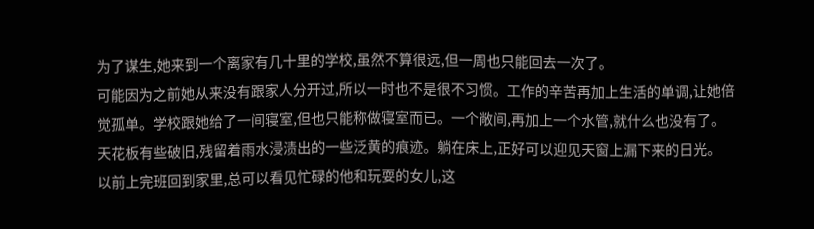为了谋生,她来到一个离家有几十里的学校,虽然不算很远,但一周也只能回去一次了。
可能因为之前她从来没有跟家人分开过,所以一时也不是很不习惯。工作的辛苦再加上生活的单调,让她倍觉孤单。学校跟她给了一间寝室,但也只能称做寝室而已。一个敞间,再加上一个水管,就什么也没有了。天花板有些破旧,残留着雨水浸渍出的一些泛黄的痕迹。躺在床上,正好可以迎见天窗上漏下来的日光。
以前上完班回到家里,总可以看见忙碌的他和玩耍的女儿,这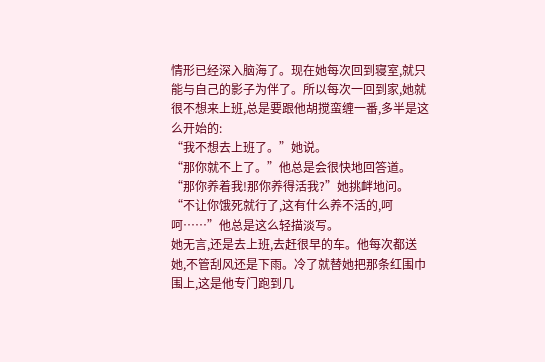情形已经深入脑海了。现在她每次回到寝室,就只能与自己的影子为伴了。所以每次一回到家,她就很不想来上班,总是要跟他胡搅蛮缠一番,多半是这么开始的:
“我不想去上班了。”她说。
“那你就不上了。”他总是会很快地回答道。
“那你养着我!那你养得活我?”她挑衅地问。
“不让你饿死就行了,这有什么养不活的,呵呵……”他总是这么轻描淡写。
她无言,还是去上班,去赶很早的车。他每次都送她,不管刮风还是下雨。冷了就替她把那条红围巾围上,这是他专门跑到几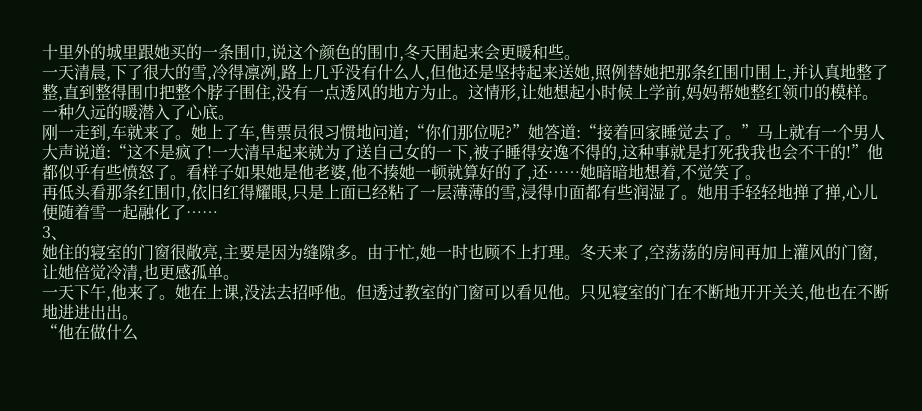十里外的城里跟她买的一条围巾,说这个颜色的围巾,冬天围起来会更暖和些。
一天清晨,下了很大的雪,冷得凛冽,路上几乎没有什么人,但他还是坚持起来送她,照例替她把那条红围巾围上,并认真地整了整,直到整得围巾把整个脖子围住,没有一点透风的地方为止。这情形,让她想起小时候上学前,妈妈帮她整红领巾的模样。一种久远的暖潜入了心底。
刚一走到,车就来了。她上了车,售票员很习惯地问道;“你们那位呢?”她答道:“接着回家睡觉去了。”马上就有一个男人大声说道:“这不是疯了!一大清早起来就为了送自己女的一下,被子睡得安逸不得的,这种事就是打死我我也会不干的!”他都似乎有些愤怒了。看样子如果她是他老婆,他不揍她一顿就算好的了,还……她暗暗地想着,不觉笑了。
再低头看那条红围巾,依旧红得耀眼,只是上面已经粘了一层薄薄的雪,浸得巾面都有些润湿了。她用手轻轻地掸了掸,心儿便随着雪一起融化了……
3、
她住的寝室的门窗很敞亮,主要是因为缝隙多。由于忙,她一时也顾不上打理。冬天来了,空荡荡的房间再加上灌风的门窗,让她倍觉冷清,也更感孤单。
一天下午,他来了。她在上课,没法去招呼他。但透过教室的门窗可以看见他。只见寝室的门在不断地开开关关,他也在不断地进进出出。
“他在做什么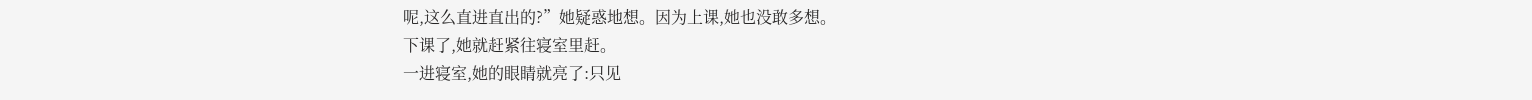呢,这么直进直出的?”她疑惑地想。因为上课,她也没敢多想。
下课了,她就赶紧往寝室里赶。
一进寝室,她的眼睛就亮了:只见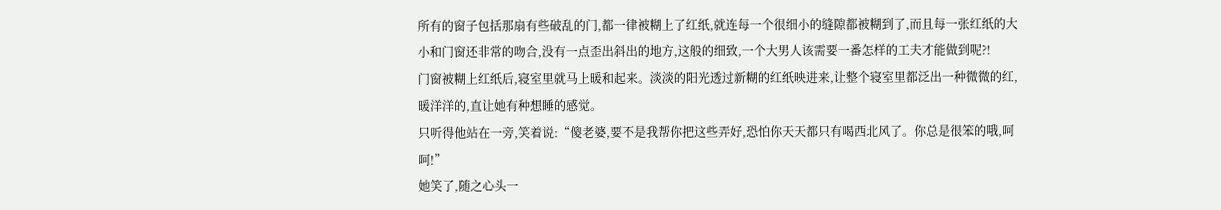所有的窗子包括那扇有些破乱的门,都一律被糊上了红纸,就连每一个很细小的缝隙都被糊到了,而且每一张红纸的大小和门窗还非常的吻合,没有一点歪出斜出的地方,这般的细致,一个大男人该需要一番怎样的工夫才能做到呢?!
门窗被糊上红纸后,寝室里就马上暖和起来。淡淡的阳光透过新糊的红纸映进来,让整个寝室里都泛出一种微微的红,暖洋洋的,直让她有种想睡的感觉。
只听得他站在一旁,笑着说:“傻老婆,要不是我帮你把这些弄好,恐怕你天天都只有喝西北风了。你总是很笨的哦,呵呵!”
她笑了,随之心头一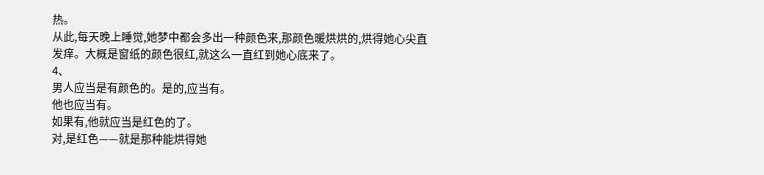热。
从此,每天晚上睡觉,她梦中都会多出一种颜色来,那颜色暖烘烘的,烘得她心尖直发痒。大概是窗纸的颜色很红,就这么一直红到她心底来了。
4、
男人应当是有颜色的。是的,应当有。
他也应当有。
如果有,他就应当是红色的了。
对,是红色——就是那种能烘得她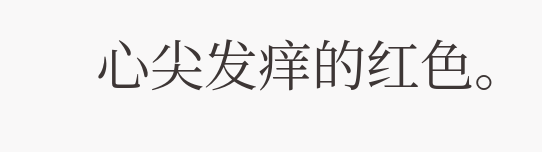心尖发痒的红色。